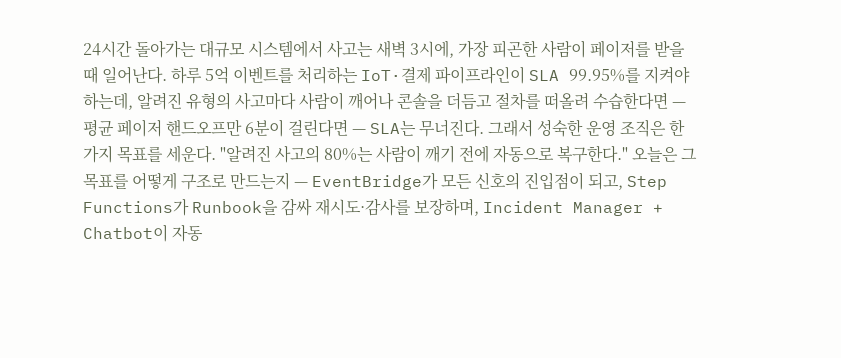24시간 돌아가는 대규모 시스템에서 사고는 새벽 3시에, 가장 피곤한 사람이 페이저를 받을 때 일어난다. 하루 5억 이벤트를 처리하는 IoT·결제 파이프라인이 SLA 99.95%를 지켜야 하는데, 알려진 유형의 사고마다 사람이 깨어나 콘솔을 더듬고 절차를 떠올려 수습한다면 — 평균 페이저 핸드오프만 6분이 걸린다면 — SLA는 무너진다. 그래서 성숙한 운영 조직은 한 가지 목표를 세운다. "알려진 사고의 80%는 사람이 깨기 전에 자동으로 복구한다." 오늘은 그 목표를 어떻게 구조로 만드는지 — EventBridge가 모든 신호의 진입점이 되고, Step Functions가 Runbook을 감싸 재시도·감사를 보장하며, Incident Manager + Chatbot이 자동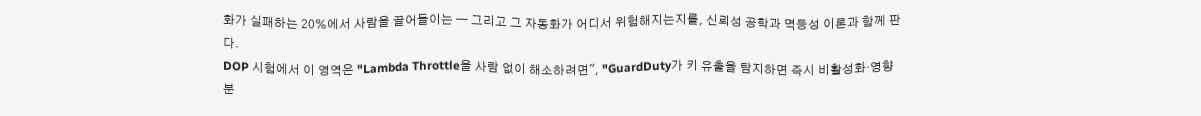화가 실패하는 20%에서 사람을 끌어들이는 — 그리고 그 자동화가 어디서 위험해지는지를, 신뢰성 공학과 멱등성 이론과 함께 판다.
DOP 시험에서 이 영역은 "Lambda Throttle을 사람 없이 해소하려면", "GuardDuty가 키 유출을 탐지하면 즉시 비활성화·영향 분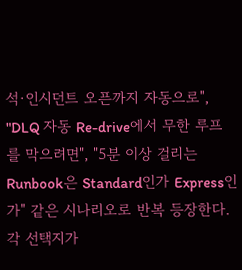석·인시던트 오픈까지 자동으로", "DLQ 자동 Re-drive에서 무한 루프를 막으려면", "5분 이상 걸리는 Runbook은 Standard인가 Express인가" 같은 시나리오로 반복 등장한다. 각 선택지가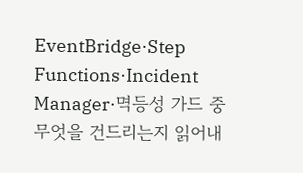EventBridge·Step Functions·Incident Manager·멱등성 가드 중 무엇을 건드리는지 읽어내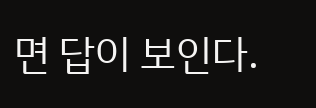면 답이 보인다.